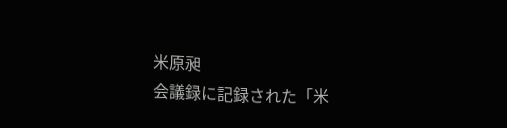米原昶
会議録に記録された「米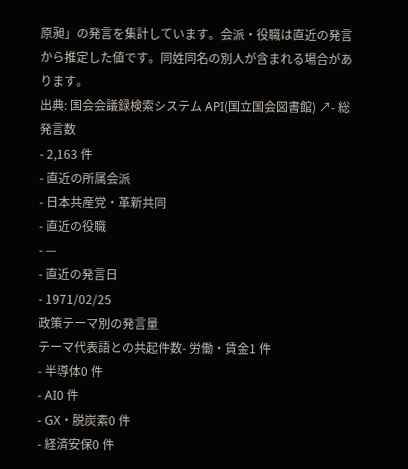原昶」の発言を集計しています。会派・役職は直近の発言から推定した値です。同姓同名の別人が含まれる場合があります。
出典: 国会会議録検索システム API(国立国会図書館) ↗- 総発言数
- 2,163 件
- 直近の所属会派
- 日本共産党・革新共同
- 直近の役職
- —
- 直近の発言日
- 1971/02/25
政策テーマ別の発言量
テーマ代表語との共起件数- 労働・賃金1 件
- 半導体0 件
- AI0 件
- GX・脱炭素0 件
- 経済安保0 件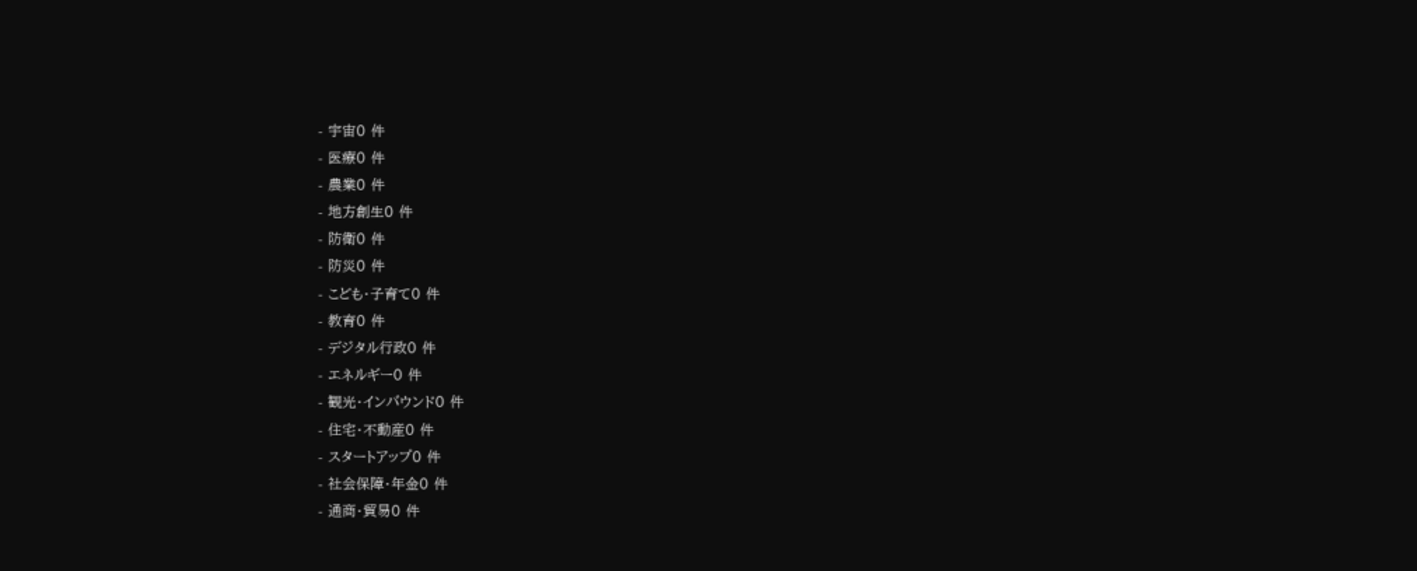- 宇宙0 件
- 医療0 件
- 農業0 件
- 地方創生0 件
- 防衛0 件
- 防災0 件
- こども・子育て0 件
- 教育0 件
- デジタル行政0 件
- エネルギー0 件
- 観光・インバウンド0 件
- 住宅・不動産0 件
- スタートアップ0 件
- 社会保障・年金0 件
- 通商・貿易0 件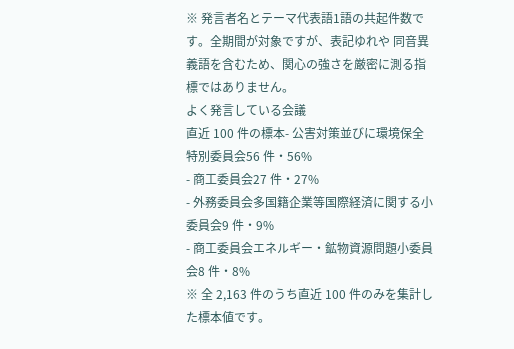※ 発言者名とテーマ代表語1語の共起件数です。全期間が対象ですが、表記ゆれや 同音異義語を含むため、関心の強さを厳密に測る指標ではありません。
よく発言している会議
直近 100 件の標本- 公害対策並びに環境保全特別委員会56 件・56%
- 商工委員会27 件・27%
- 外務委員会多国籍企業等国際経済に関する小委員会9 件・9%
- 商工委員会エネルギー・鉱物資源問題小委員会8 件・8%
※ 全 2,163 件のうち直近 100 件のみを集計した標本値です。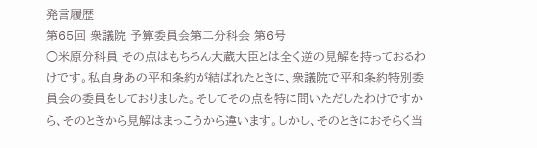発言履歴
第65回 衆議院 予算委員会第二分科会 第6号
○米原分科員 その点はもちろん大蔵大臣とは全く逆の見解を持っておるわけです。私自身あの平和条約が結ばれたときに、衆議院で平和条約特別委員会の委員をしておりました。そしてその点を特に問いただしたわけですから、そのときから見解はまっこうから違います。しかし、そのときにおそらく当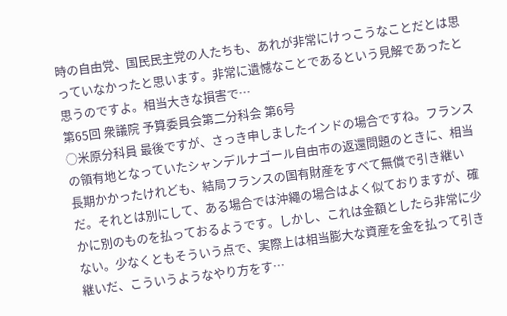時の自由党、国民民主党の人たちも、あれが非常にけっこうなことだとは思っていなかったと思います。非常に遺憾なことであるという見解であったと思うのですよ。相当大きな損害で…
第65回 衆議院 予算委員会第二分科会 第6号
○米原分科員 最後ですが、さっき申しましたインドの場合ですね。フランスの領有地となっていたシャンデルナゴール自由市の返還問題のときに、相当長期かかったけれども、結局フランスの国有財産をすべて無償で引き継いだ。それとは別にして、ある場合では沖繩の場合はよく似ておりますが、確かに別のものを払っておるようです。しかし、これは金額としたら非常に少ない。少なくともそういう点で、実際上は相当膨大な資産を金を払って引き継いだ、こういうようなやり方をす…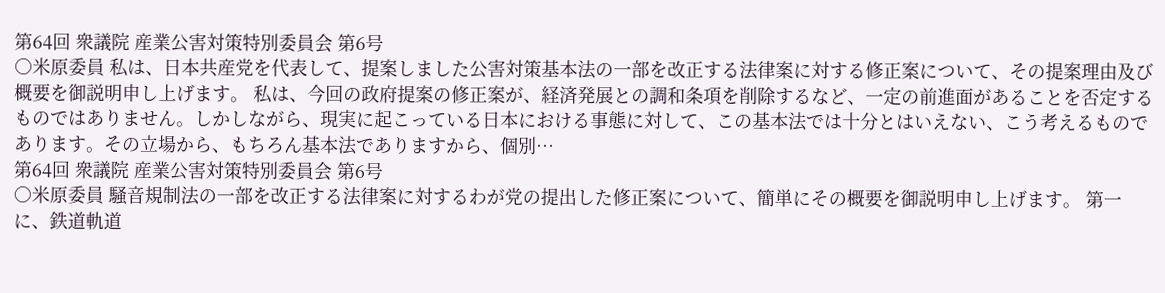第64回 衆議院 産業公害対策特別委員会 第6号
○米原委員 私は、日本共産党を代表して、提案しました公害対策基本法の一部を改正する法律案に対する修正案について、その提案理由及び概要を御説明申し上げます。 私は、今回の政府提案の修正案が、経済発展との調和条項を削除するなど、一定の前進面があることを否定するものではありません。しかしながら、現実に起こっている日本における事態に対して、この基本法では十分とはいえない、こう考えるものであります。その立場から、もちろん基本法でありますから、個別…
第64回 衆議院 産業公害対策特別委員会 第6号
○米原委員 騒音規制法の一部を改正する法律案に対するわが党の提出した修正案について、簡単にその概要を御説明申し上げます。 第一に、鉄道軌道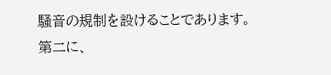騒音の規制を設けることであります。 第二に、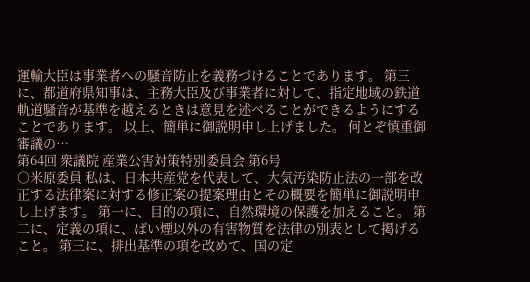運輸大臣は事業者への騒音防止を義務づけることであります。 第三に、都道府県知事は、主務大臣及び事業者に対して、指定地域の鉄道軌道騒音が基準を越えるときは意見を述べることができるようにすることであります。 以上、簡単に御説明申し上げました。 何とぞ慎重御審議の…
第64回 衆議院 産業公害対策特別委員会 第6号
○米原委員 私は、日本共産党を代表して、大気汚染防止法の一部を改正する法律案に対する修正案の提案理由とその概要を簡単に御説明申し上げます。 第一に、目的の項に、自然環境の保護を加えること。 第二に、定義の項に、ばい煙以外の有害物質を法律の別表として掲げること。 第三に、排出基準の項を改めて、国の定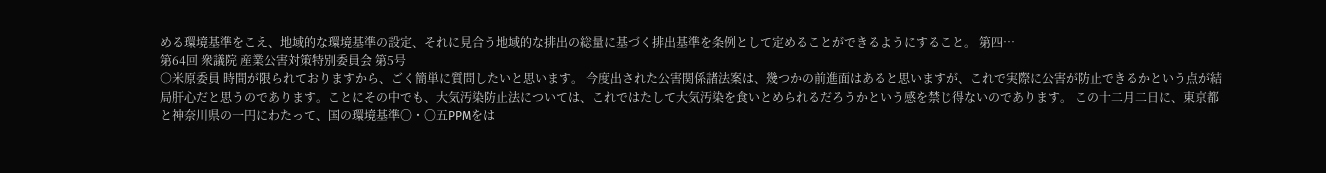める環境基準をこえ、地域的な環境基準の設定、それに見合う地域的な排出の総量に基づく排出基準を条例として定めることができるようにすること。 第四…
第64回 衆議院 産業公害対策特別委員会 第5号
○米原委員 時間が限られておりますから、ごく簡単に質問したいと思います。 今度出された公害関係諸法案は、幾つかの前進面はあると思いますが、これで実際に公害が防止できるかという点が結局肝心だと思うのであります。ことにその中でも、大気汚染防止法については、これではたして大気汚染を食いとめられるだろうかという感を禁じ得ないのであります。 この十二月二日に、東京都と神奈川県の一円にわたって、国の環境基準〇・〇五PPMをは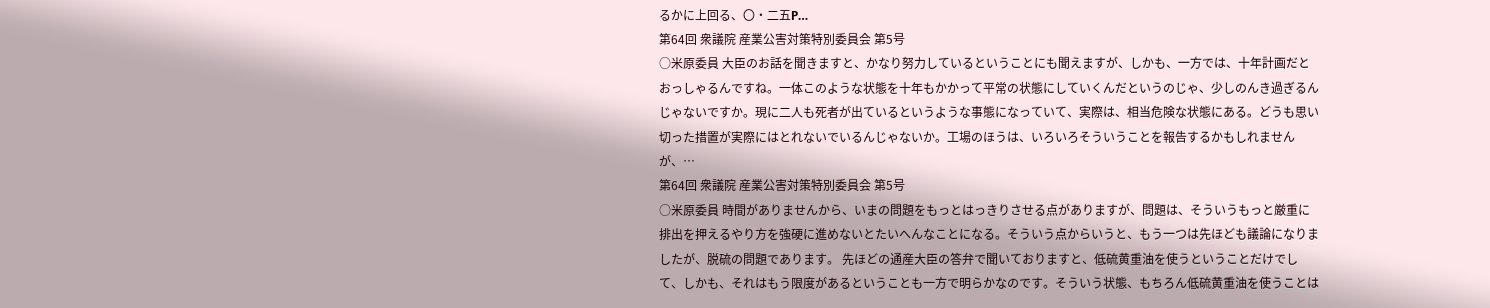るかに上回る、〇・二五P…
第64回 衆議院 産業公害対策特別委員会 第5号
○米原委員 大臣のお話を聞きますと、かなり努力しているということにも聞えますが、しかも、一方では、十年計画だとおっしゃるんですね。一体このような状態を十年もかかって平常の状態にしていくんだというのじゃ、少しのんき過ぎるんじゃないですか。現に二人も死者が出ているというような事態になっていて、実際は、相当危険な状態にある。どうも思い切った措置が実際にはとれないでいるんじゃないか。工場のほうは、いろいろそういうことを報告するかもしれませんが、…
第64回 衆議院 産業公害対策特別委員会 第5号
○米原委員 時間がありませんから、いまの問題をもっとはっきりさせる点がありますが、問題は、そういうもっと厳重に排出を押えるやり方を強硬に進めないとたいへんなことになる。そういう点からいうと、もう一つは先ほども議論になりましたが、脱硫の問題であります。 先ほどの通産大臣の答弁で聞いておりますと、低硫黄重油を使うということだけでして、しかも、それはもう限度があるということも一方で明らかなのです。そういう状態、もちろん低硫黄重油を使うことは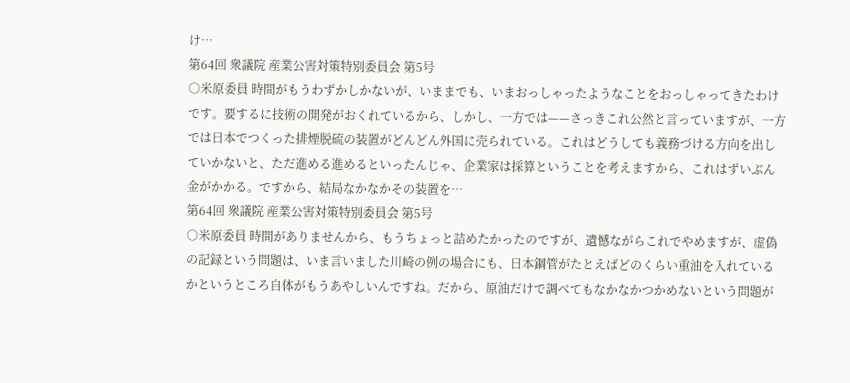け…
第64回 衆議院 産業公害対策特別委員会 第5号
○米原委員 時間がもうわずかしかないが、いままでも、いまおっしゃったようなことをおっしゃってきたわけです。要するに技術の開発がおくれているから、しかし、一方では——さっきこれ公然と言っていますが、一方では日本でつくった排煙脱硫の装置がどんどん外国に売られている。これはどうしても義務づける方向を出していかないと、ただ進める進めるといったんじゃ、企業家は採算ということを考えますから、これはずいぶん金がかかる。ですから、結局なかなかその装置を…
第64回 衆議院 産業公害対策特別委員会 第5号
○米原委員 時間がありませんから、もうちょっと詰めたかったのですが、遺憾ながらこれでやめますが、虚偽の記録という問題は、いま言いました川崎の例の場合にも、日本鋼管がたとえばどのくらい重油を入れているかというところ自体がもうあやしいんですね。だから、原油だけで調べてもなかなかつかめないという問題が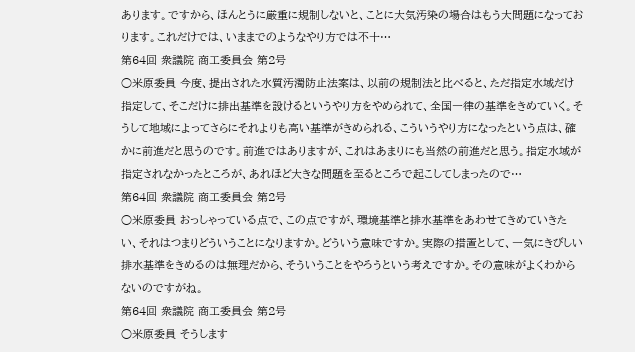あります。ですから、ほんとうに厳重に規制しないと、ことに大気汚染の場合はもう大問題になっております。これだけでは、いままでのようなやり方では不十…
第64回 衆議院 商工委員会 第2号
○米原委員 今度、提出された水質汚濁防止法案は、以前の規制法と比べると、ただ指定水域だけ指定して、そこだけに排出基準を設けるというやり方をやめられて、全国一律の基準をきめていく。そうして地域によってさらにそれよりも高い基準がきめられる、こういうやり方になったという点は、確かに前進だと思うのです。前進ではありますが、これはあまりにも当然の前進だと思う。指定水域が指定されなかったところが、あれほど大きな問題を至るところで起こしてしまったので…
第64回 衆議院 商工委員会 第2号
○米原委員 おっしゃっている点で、この点ですが、環境基準と排水基準をあわせてきめていきたい、それはつまりどういうことになりますか。どういう意味ですか。実際の措置として、一気にきびしい排水基準をきめるのは無理だから、そういうことをやろうという考えですか。その意味がよくわからないのですがね。
第64回 衆議院 商工委員会 第2号
○米原委員 そうします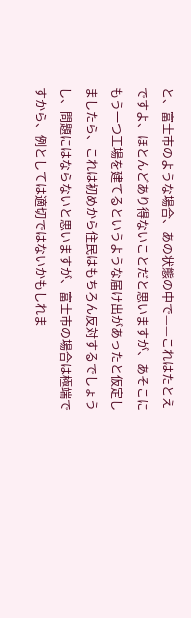と、富士市のような場合、あの状態の中で——これはたとえですよ、ほとんどあり得ないことだと思いますが、あそこにもう一つ工場を建てるというような届け出があったと仮定しましたら、これは初めから住民はもちろん反対するでしょうし、問題にはならないと思いますが、富士市の場合は極端ですから、例としては適切ではないかもしれま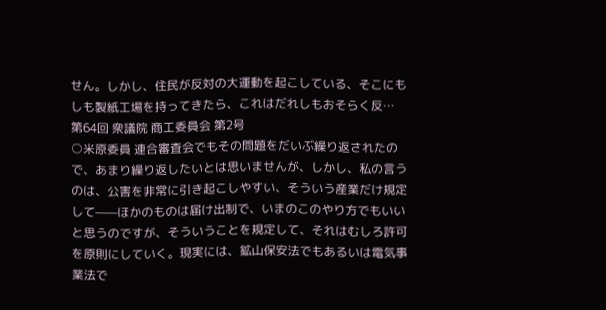せん。しかし、住民が反対の大運動を起こしている、そこにもしも製紙工場を持ってきたら、これはだれしもおそらく反…
第64回 衆議院 商工委員会 第2号
○米原委員 連合審査会でもその問題をだいぶ繰り返されたので、あまり繰り返したいとは思いませんが、しかし、私の言うのは、公害を非常に引き起こしやすい、そういう産業だけ規定して——ほかのものは届け出制で、いまのこのやり方でもいいと思うのですが、そういうことを規定して、それはむしろ許可を原則にしていく。現実には、鉱山保安法でもあるいは電気事業法で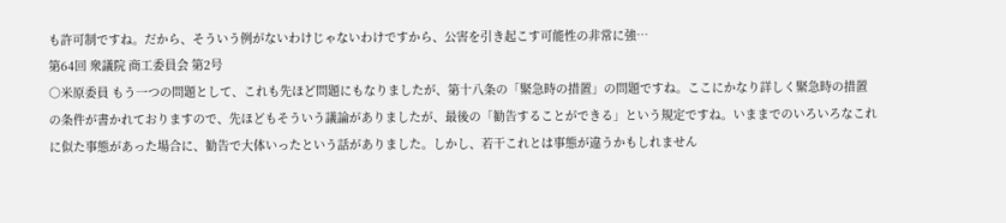も許可制ですね。だから、そういう例がないわけじゃないわけですから、公害を引き起こす可能性の非常に強…
第64回 衆議院 商工委員会 第2号
○米原委員 もう一つの問題として、これも先ほど問題にもなりましたが、第十八条の「緊急時の措置」の問題ですね。ここにかなり詳しく緊急時の措置の条件が書かれておりますので、先ほどもそういう議論がありましたが、最後の「勧告することができる」という規定ですね。いままでのいろいろなこれに似た事態があった場合に、勧告で大体いったという話がありました。しかし、若干これとは事態が違うかもしれません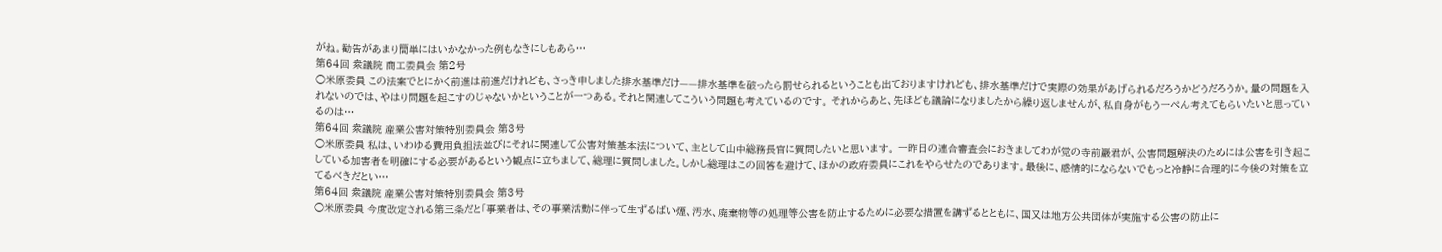がね。勧告があまり簡単にはいかなかった例もなきにしもあら…
第64回 衆議院 商工委員会 第2号
○米原委員 この法案でとにかく前進は前進だけれども、さっき申しました排水基準だけ——排水基準を破ったら罰せられるということも出ておりますけれども、排水基準だけで実際の効果があげられるだろうかどうだろうか。量の問題を入れないのでは、やはり問題を起こすのじゃないかということが一つある。それと関連してこういう問題も考えているのです。 それからあと、先ほども議論になりましたから繰り返しませんが、私自身がもう一ぺん考えてもらいたいと思っているのは…
第64回 衆議院 産業公害対策特別委員会 第3号
○米原委員 私は、いわゆる費用負担法並びにそれに関連して公害対策基本法について、主として山中総務長官に質問したいと思います。 一昨日の連合審査会におきましてわが党の寺前巖君が、公害問題解決のためには公害を引き起こしている加害者を明確にする必要があるという観点に立ちまして、総理に質問しました。しかし総理はこの回答を避けて、ほかの政府委員にこれをやらせたのであります。最後に、感情的にならないでもっと冷静に合理的に今後の対策を立てるべきだとい…
第64回 衆議院 産業公害対策特別委員会 第3号
○米原委員 今度改定される第三条だと「事業者は、その事業活動に伴って生ずるばい煙、汚水、廃棄物等の処理等公害を防止するために必要な措置を講ずるとともに、国又は地方公共団体が実施する公害の防止に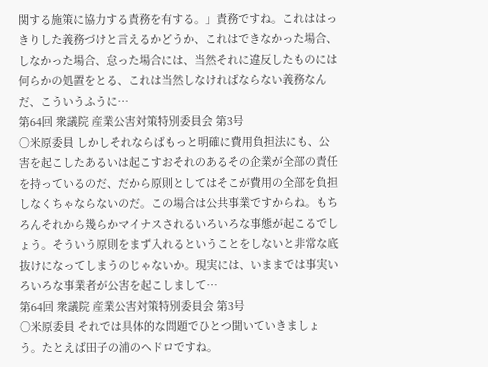関する施策に協力する責務を有する。」責務ですね。これははっきりした義務づけと言えるかどうか、これはできなかった場合、しなかった場合、怠った場合には、当然それに違反したものには何らかの処置をとる、これは当然しなければならない義務なんだ、こういうふうに…
第64回 衆議院 産業公害対策特別委員会 第3号
○米原委員 しかしそれならばもっと明確に費用負担法にも、公害を起こしたあるいは起こすおそれのあるその企業が全部の責任を持っているのだ、だから原則としてはそこが費用の全部を負担しなくちゃならないのだ。この場合は公共事業ですからね。もちろんそれから幾らかマイナスされるいろいろな事態が起こるでしょう。そういう原則をまず入れるということをしないと非常な底抜けになってしまうのじゃないか。現実には、いままでは事実いろいろな事業者が公害を起こしまして…
第64回 衆議院 産業公害対策特別委員会 第3号
○米原委員 それでは具体的な問題でひとつ聞いていきましょう。たとえば田子の浦のヘドロですね。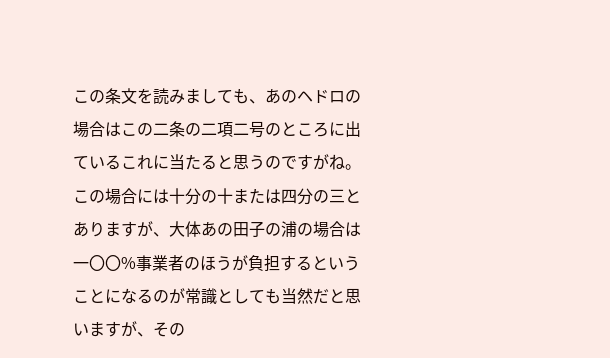この条文を読みましても、あのヘドロの場合はこの二条の二項二号のところに出ているこれに当たると思うのですがね。この場合には十分の十または四分の三とありますが、大体あの田子の浦の場合は一〇〇%事業者のほうが負担するということになるのが常識としても当然だと思いますが、その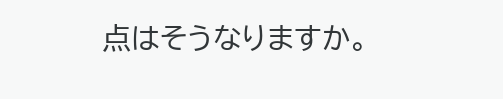点はそうなりますか。